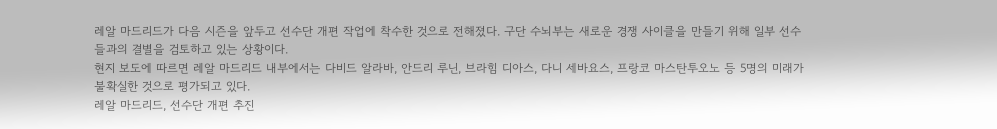레알 마드리드가 다음 시즌을 앞두고 선수단 개편 작업에 착수한 것으로 전해졌다. 구단 수뇌부는 새로운 경쟁 사이클을 만들기 위해 일부 선수들과의 결별을 검토하고 있는 상황이다.
현지 보도에 따르면 레알 마드리드 내부에서는 다비드 알라바, 안드리 루닌, 브라힘 디아스, 다니 세바요스, 프랑코 마스탄투오노 등 5명의 미래가 불확실한 것으로 평가되고 있다.
레알 마드리드, 선수단 개편 추진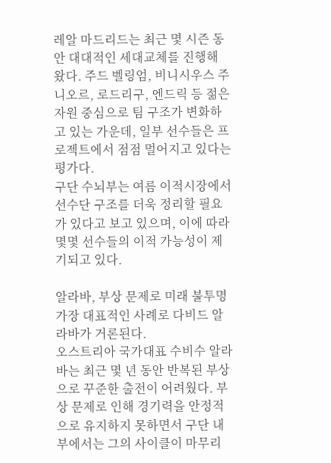레알 마드리드는 최근 몇 시즌 동안 대대적인 세대교체를 진행해 왔다. 주드 벨링엄, 비니시우스 주니오르, 로드리구, 엔드릭 등 젊은 자원 중심으로 팀 구조가 변화하고 있는 가운데, 일부 선수들은 프로젝트에서 점점 멀어지고 있다는 평가다.
구단 수뇌부는 여름 이적시장에서 선수단 구조를 더욱 정리할 필요가 있다고 보고 있으며, 이에 따라 몇몇 선수들의 이적 가능성이 제기되고 있다.

알라바, 부상 문제로 미래 불투명
가장 대표적인 사례로 다비드 알라바가 거론된다.
오스트리아 국가대표 수비수 알라바는 최근 몇 년 동안 반복된 부상으로 꾸준한 출전이 어려웠다. 부상 문제로 인해 경기력을 안정적으로 유지하지 못하면서 구단 내부에서는 그의 사이클이 마무리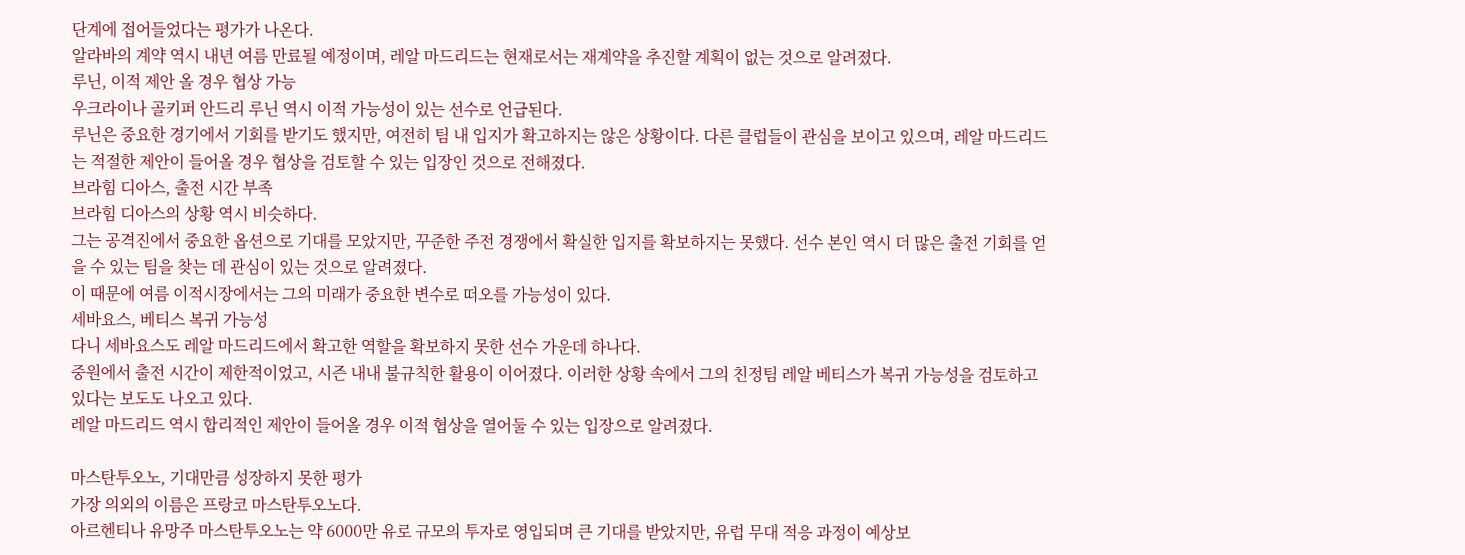단계에 접어들었다는 평가가 나온다.
알라바의 계약 역시 내년 여름 만료될 예정이며, 레알 마드리드는 현재로서는 재계약을 추진할 계획이 없는 것으로 알려졌다.
루닌, 이적 제안 올 경우 협상 가능
우크라이나 골키퍼 안드리 루닌 역시 이적 가능성이 있는 선수로 언급된다.
루닌은 중요한 경기에서 기회를 받기도 했지만, 여전히 팀 내 입지가 확고하지는 않은 상황이다. 다른 클럽들이 관심을 보이고 있으며, 레알 마드리드는 적절한 제안이 들어올 경우 협상을 검토할 수 있는 입장인 것으로 전해졌다.
브라힘 디아스, 출전 시간 부족
브라힘 디아스의 상황 역시 비슷하다.
그는 공격진에서 중요한 옵션으로 기대를 모았지만, 꾸준한 주전 경쟁에서 확실한 입지를 확보하지는 못했다. 선수 본인 역시 더 많은 출전 기회를 얻을 수 있는 팀을 찾는 데 관심이 있는 것으로 알려졌다.
이 때문에 여름 이적시장에서는 그의 미래가 중요한 변수로 떠오를 가능성이 있다.
세바요스, 베티스 복귀 가능성
다니 세바요스도 레알 마드리드에서 확고한 역할을 확보하지 못한 선수 가운데 하나다.
중원에서 출전 시간이 제한적이었고, 시즌 내내 불규칙한 활용이 이어졌다. 이러한 상황 속에서 그의 친정팀 레알 베티스가 복귀 가능성을 검토하고 있다는 보도도 나오고 있다.
레알 마드리드 역시 합리적인 제안이 들어올 경우 이적 협상을 열어둘 수 있는 입장으로 알려졌다.

마스탄투오노, 기대만큼 성장하지 못한 평가
가장 의외의 이름은 프랑코 마스탄투오노다.
아르헨티나 유망주 마스탄투오노는 약 6000만 유로 규모의 투자로 영입되며 큰 기대를 받았지만, 유럽 무대 적응 과정이 예상보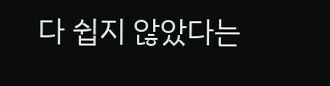다 쉽지 않았다는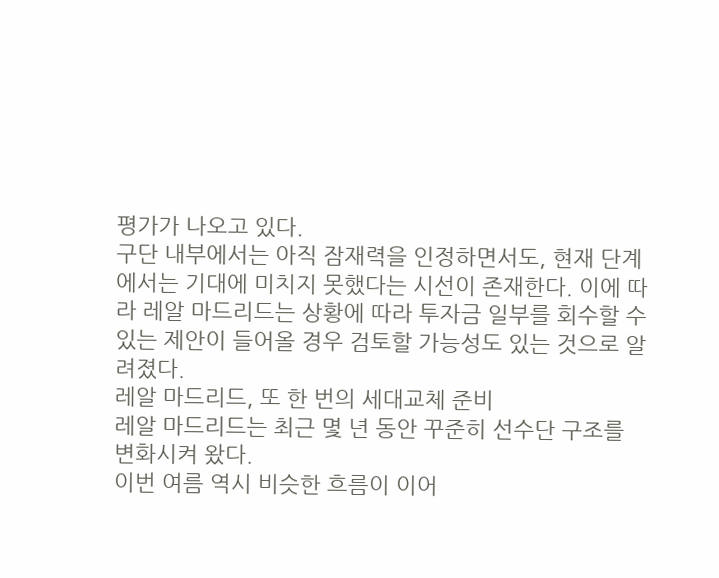평가가 나오고 있다.
구단 내부에서는 아직 잠재력을 인정하면서도, 현재 단계에서는 기대에 미치지 못했다는 시선이 존재한다. 이에 따라 레알 마드리드는 상황에 따라 투자금 일부를 회수할 수 있는 제안이 들어올 경우 검토할 가능성도 있는 것으로 알려졌다.
레알 마드리드, 또 한 번의 세대교체 준비
레알 마드리드는 최근 몇 년 동안 꾸준히 선수단 구조를 변화시켜 왔다.
이번 여름 역시 비슷한 흐름이 이어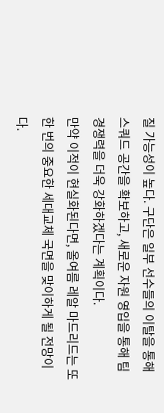질 가능성이 높다. 구단은 일부 선수들의 이탈을 통해 스쿼드 공간을 확보하고, 새로운 자원 영입을 통해 팀 경쟁력을 더욱 강화하겠다는 계획이다.
만약 이적이 현실화된다면, 올여름 레알 마드리드는 또 한 번의 중요한 세대교체 국면을 맞이하게 될 전망이다.